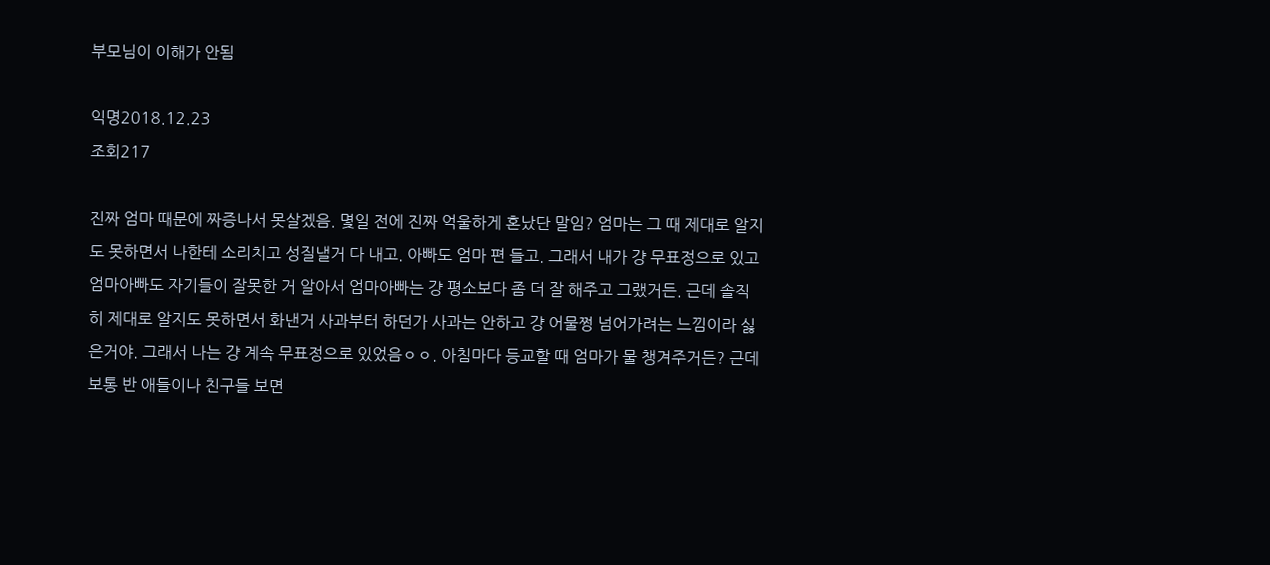부모님이 이해가 안됨

익명2018.12.23
조회217

진짜 엄마 때문에 짜증나서 못살겠음. 몇일 전에 진짜 억울하게 혼났단 말임? 엄마는 그 때 제대로 알지도 못하면서 나한테 소리치고 성질낼거 다 내고. 아빠도 엄마 편 들고. 그래서 내가 걍 무표정으로 있고 엄마아빠도 자기들이 잘못한 거 알아서 엄마아빠는 걍 평소보다 좀 더 잘 해주고 그랬거든. 근데 솔직히 제대로 알지도 못하면서 화낸거 사과부터 하던가 사과는 안하고 걍 어물쩡 넘어가려는 느낌이라 싫은거야. 그래서 나는 걍 계속 무표정으로 있었음ㅇㅇ. 아침마다 등교할 때 엄마가 물 챙겨주거든? 근데 보통 반 애들이나 친구들 보면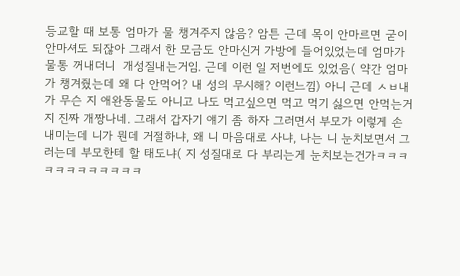등교할 때 보통 엄마가 물 챙겨주지 않음? 암튼 근데 목이 안마르면 굳이 안마셔도 되잖아 그래서 한 모금도 안마신거 가방에 들어있었는데 엄마가 물통 꺼내더니  개성질내는거임. 근데 이런 일 저번에도 있었음( 약간 엄마가 챙겨줬는데 왜 다 안먹어? 내 성의 무시해? 이런느낌) 아니 근데 ㅅㅂ내가 무슨 지 애완동물도 아니고 나도 먹고싶으면 먹고 먹기 싫으면 안먹는거지 진짜 개짱나네. 그래서 갑자기 얘기 좀 하자 그러면서 부모가 이렇게 손 내미는데 니가 뭔데 거절하냐, 왜 니 마음대로 사냐, 나는 니 눈치보면서 그러는데 부모한테 할 태도냐( 지 성질대로 다 부리는게 눈치보는건가ㅋㅋㅋㅋㅋㅋㅋㅋㅋㅋㅋㅋ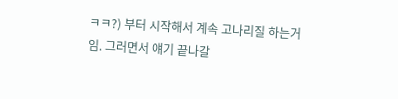ㅋㅋ?) 부터 시작해서 계속 고나리질 하는거임. 그러면서 얘기 끝나갈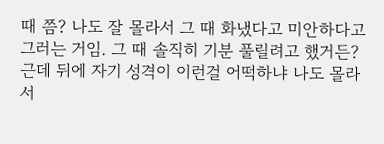때 쯤? 나도 잘 몰라서 그 때 화냈다고 미안하다고 그러는 거임. 그 때 솔직히 기분 풀릴려고 했거든? 근데 뒤에 자기 성격이 이런걸 어떡하냐 나도 몰라서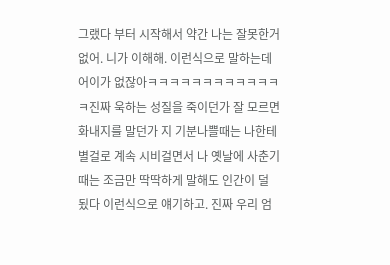그랬다 부터 시작해서 약간 나는 잘못한거 없어. 니가 이해해. 이런식으로 말하는데 어이가 없잖아ㅋㅋㅋㅋㅋㅋㅋㅋㅋㅋㅋㅋㅋ진짜 욱하는 성질을 죽이던가 잘 모르면 화내지를 말던가 지 기분나쁠때는 나한테 별걸로 계속 시비걸면서 나 옛날에 사춘기 때는 조금만 딱딱하게 말해도 인간이 덜 됬다 이런식으로 얘기하고. 진짜 우리 엄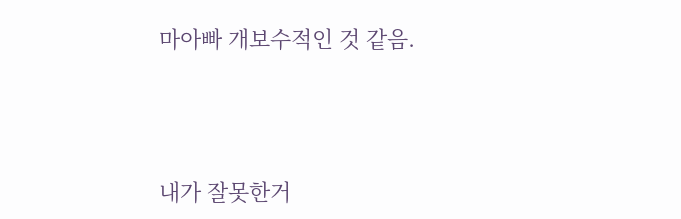마아빠 개보수적인 것 같음.



내가 잘못한거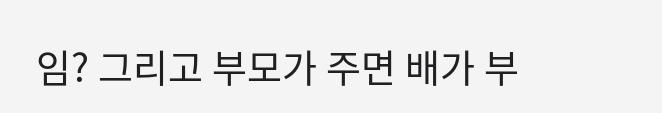임? 그리고 부모가 주면 배가 부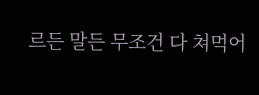르든 말든 무조건 다 쳐먹어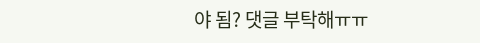야 됨? 댓글 부탁해ㅠㅠ